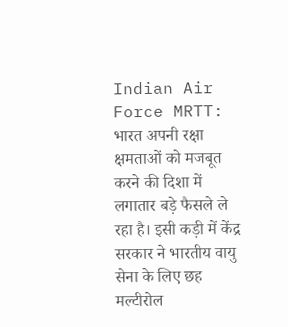Indian Air Force MRTT: भारत अपनी रक्षा क्षमताओं को मजबूत करने की दिशा में लगातार बड़े फैसले ले रहा है। इसी कड़ी में केंद्र सरकार ने भारतीय वायु सेना के लिए छह मल्टीरोल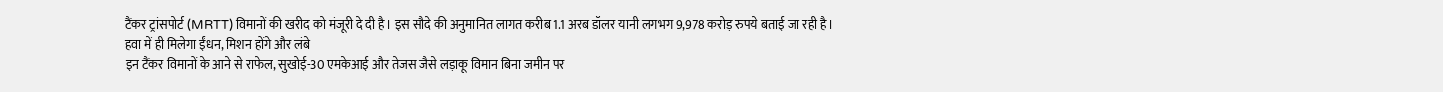टैंकर ट्रांसपोर्ट (MRTT) विमानों की खरीद को मंजूरी दे दी है। इस सौदे की अनुमानित लागत करीब 1.1 अरब डॉलर यानी लगभग 9,978 करोड़ रुपये बताई जा रही है।
हवा में ही मिलेगा ईंधन, मिशन होंगे और लंबे
इन टैंकर विमानों के आने से राफेल, सुखोई-30 एमकेआई और तेजस जैसे लड़ाकू विमान बिना जमीन पर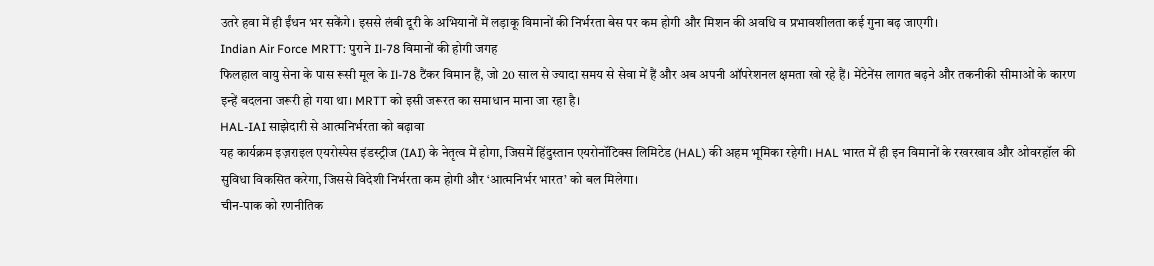उतरे हवा में ही ईंधन भर सकेंगे। इससे लंबी दूरी के अभियानों में लड़ाकू विमानों की निर्भरता बेस पर कम होगी और मिशन की अवधि व प्रभावशीलता कई गुना बढ़ जाएगी।
Indian Air Force MRTT: पुराने Il-78 विमानों की होगी जगह
फिलहाल वायु सेना के पास रूसी मूल के Il-78 टैंकर विमान हैं, जो 20 साल से ज्यादा समय से सेवा में हैं और अब अपनी ऑपरेशनल क्षमता खो रहे हैं। मेंटेनेंस लागत बढ़ने और तकनीकी सीमाओं के कारण इन्हें बदलना जरूरी हो गया था। MRTT को इसी जरूरत का समाधान माना जा रहा है।
HAL-IAI साझेदारी से आत्मनिर्भरता को बढ़ावा
यह कार्यक्रम इज़राइल एयरोस्पेस इंडस्ट्रीज (IAI) के नेतृत्व में होगा, जिसमें हिंदुस्तान एयरोनॉटिक्स लिमिटेड (HAL) की अहम भूमिका रहेगी। HAL भारत में ही इन विमानों के रखरखाव और ओवरहॉल की सुविधा विकसित करेगा, जिससे विदेशी निर्भरता कम होगी और ‘आत्मनिर्भर भारत’ को बल मिलेगा।
चीन-पाक को रणनीतिक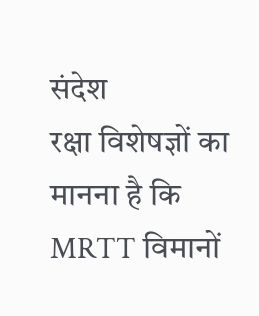संदेश
रक्षा विशेषज्ञों का मानना है कि MRTT विमानों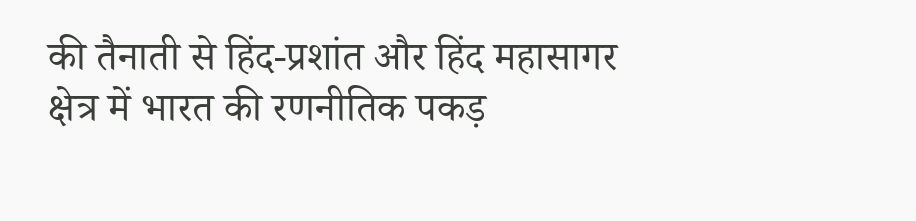की तैनाती से हिंद-प्रशांत और हिंद महासागर क्षेत्र में भारत की रणनीतिक पकड़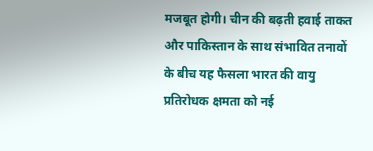मजबूत होगी। चीन की बढ़ती हवाई ताकत और पाकिस्तान के साथ संभावित तनावों के बीच यह फैसला भारत की वायु प्रतिरोधक क्षमता को नई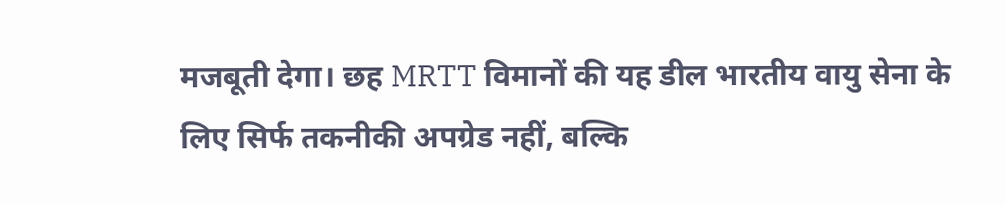मजबूती देगा। छह MRTT विमानों की यह डील भारतीय वायु सेना के लिए सिर्फ तकनीकी अपग्रेड नहीं, बल्कि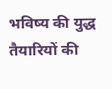भविष्य की युद्ध तैयारियों की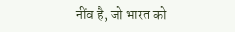नींव है, जो भारत को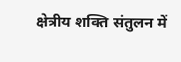क्षेत्रीय शक्ति संतुलन में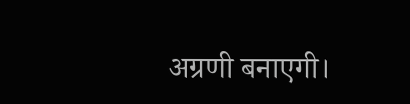अग्रणी बनाएगी।